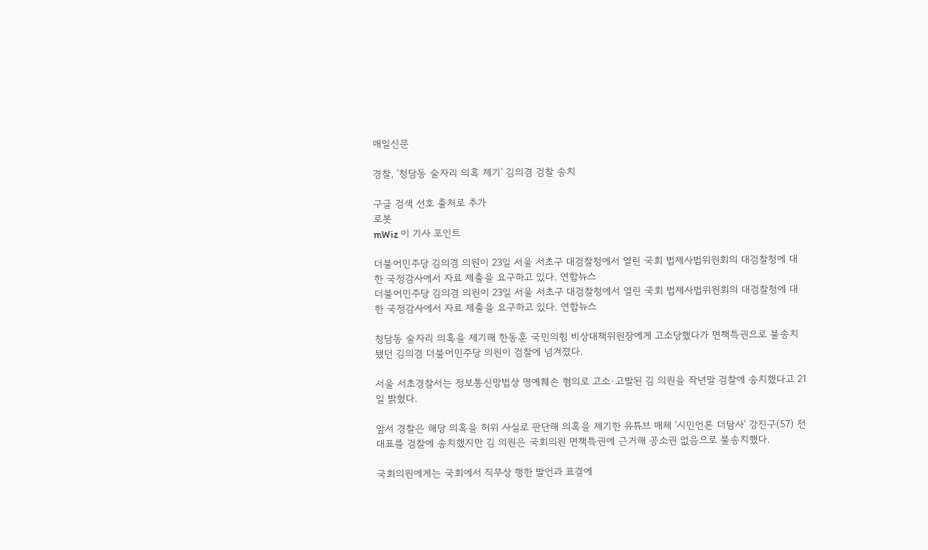매일신문

경찰, '청담동 술자리 의혹 제기' 김의겸 검찰 송치

구글 검색 선호 출처로 추가
로봇
mWiz 이 기사 포인트

더불어민주당 김의겸 의원이 23일 서울 서초구 대검찰청에서 열린 국회 법제사법위원회의 대검찰청에 대한 국정감사에서 자료 제출을 요구하고 있다. 연합뉴스
더불어민주당 김의겸 의원이 23일 서울 서초구 대검찰청에서 열린 국회 법제사법위원회의 대검찰청에 대한 국정감사에서 자료 제출을 요구하고 있다. 연합뉴스

청담동 술자리 의혹을 제기해 한동훈 국민의힘 비상대책위원장에게 고소당했다가 면책특권으로 불송치됐던 김의겸 더불어민주당 의원이 검찰에 넘겨졌다.

서울 서초경찰서는 정보통신망법상 명예훼손 혐의로 고소·고발된 김 의원을 작년말 검찰에 송치했다고 21일 밝혔다.

앞서 경찰은 해당 의혹을 허위 사실로 판단해 의혹을 제기한 유튜브 매체 '시민언론 더탐사' 강진구(57) 전 대표를 검찰에 송치했지만 김 의원은 국회의원 면책특권에 근거해 공소권 없음으로 불송치했다.

국회의원에게는 국회에서 직무상 행한 발언과 표결에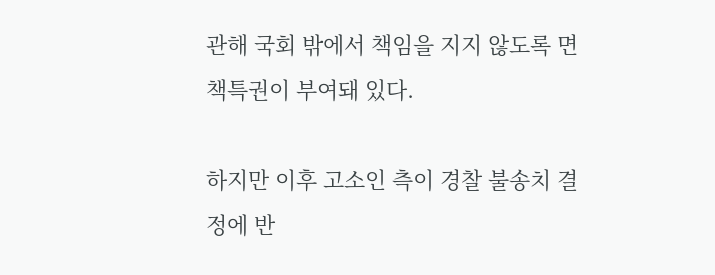관해 국회 밖에서 책임을 지지 않도록 면책특권이 부여돼 있다.

하지만 이후 고소인 측이 경찰 불송치 결정에 반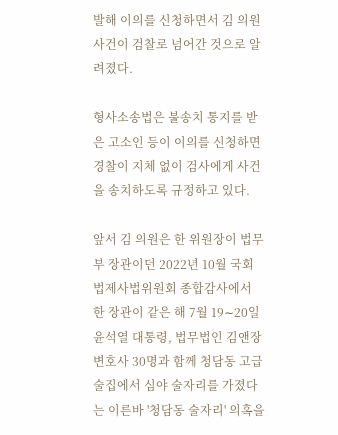발해 이의를 신청하면서 김 의원 사건이 검찰로 넘어간 것으로 알려졌다.

형사소송법은 불송치 통지를 받은 고소인 등이 이의를 신청하면 경찰이 지체 없이 검사에게 사건을 송치하도록 규정하고 있다.

앞서 김 의원은 한 위원장이 법무부 장관이던 2022년 10월 국회 법제사법위원회 종합감사에서 한 장관이 같은 해 7월 19∼20일 윤석열 대통령, 법무법인 김앤장 변호사 30명과 함께 청담동 고급 술집에서 심야 술자리를 가졌다는 이른바 '청담동 술자리' 의혹을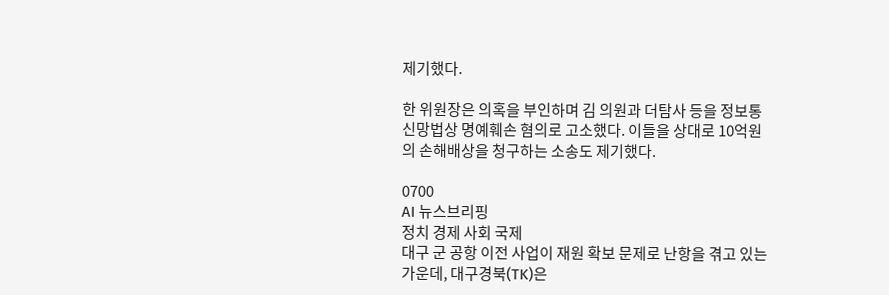제기했다.

한 위원장은 의혹을 부인하며 김 의원과 더탐사 등을 정보통신망법상 명예훼손 혐의로 고소했다. 이들을 상대로 10억원의 손해배상을 청구하는 소송도 제기했다.

0700
AI 뉴스브리핑
정치 경제 사회 국제
대구 군 공항 이전 사업이 재원 확보 문제로 난항을 겪고 있는 가운데, 대구경북(TK)은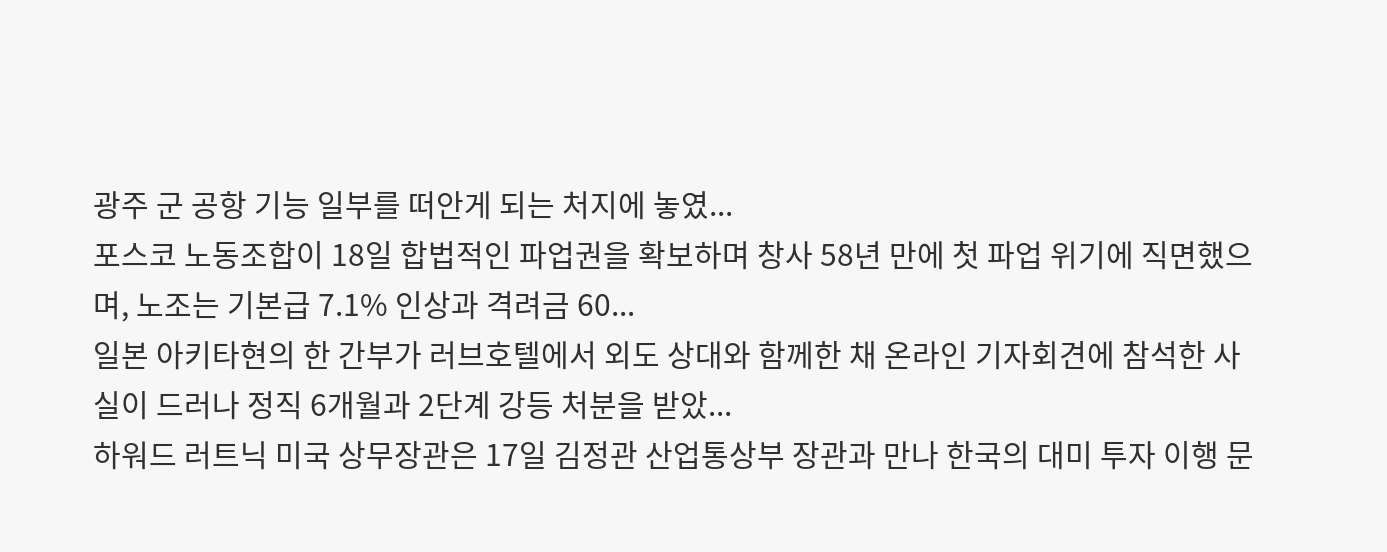광주 군 공항 기능 일부를 떠안게 되는 처지에 놓였...
포스코 노동조합이 18일 합법적인 파업권을 확보하며 창사 58년 만에 첫 파업 위기에 직면했으며, 노조는 기본급 7.1% 인상과 격려금 60...
일본 아키타현의 한 간부가 러브호텔에서 외도 상대와 함께한 채 온라인 기자회견에 참석한 사실이 드러나 정직 6개월과 2단계 강등 처분을 받았...
하워드 러트닉 미국 상무장관은 17일 김정관 산업통상부 장관과 만나 한국의 대미 투자 이행 문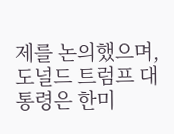제를 논의했으며, 도널드 트럼프 대통령은 한미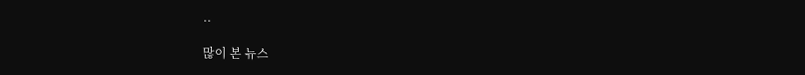..

많이 본 뉴스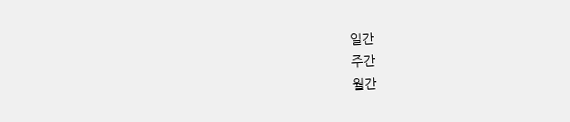일간
주간
월간